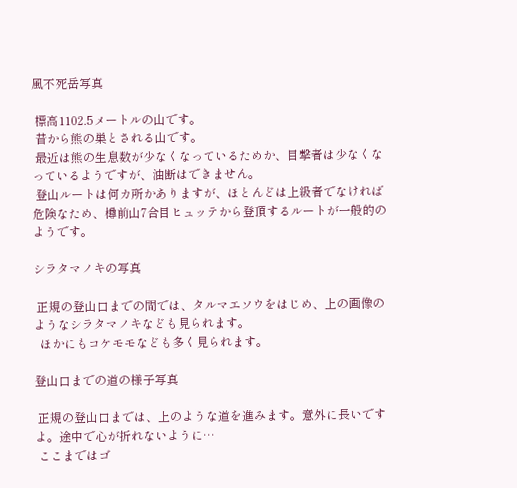風不死岳写真

 標高1102.5メートルの山です。
 昔から熊の巣とされる山です。
 最近は熊の生息数が少なくなっているためか、目撃者は少なくなっているようですが、油断はできません。
 登山ルートは何カ所かありますが、ほとんどは上級者でなければ危険なため、樽前山7合目ヒュッテから登頂するルートが一般的のようです。

シラタマノキの写真

 正規の登山口までの間では、タルマエソウをはじめ、上の画像のようなシラタマノキなども見られます。
  ほかにもコケモモなども多く見られます。

登山口までの道の様子写真

 正規の登山口までは、上のような道を進みます。意外に長いですよ。途中で心が折れないように…
 ここまではゴ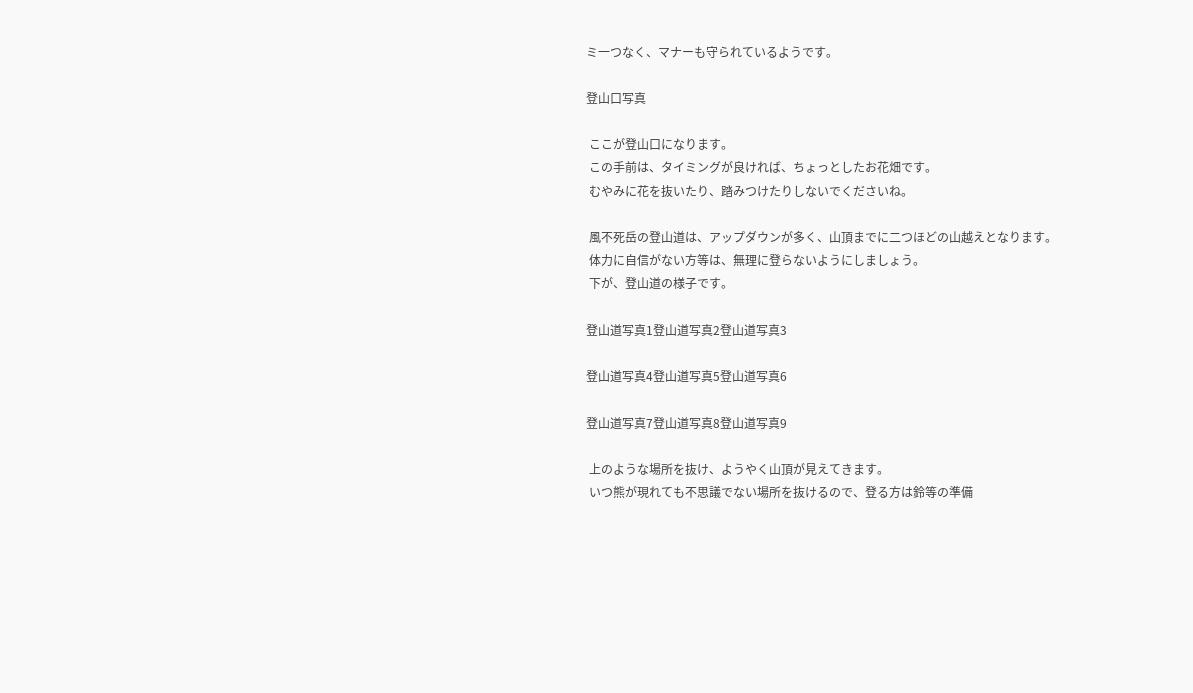ミ一つなく、マナーも守られているようです。

登山口写真

 ここが登山口になります。
 この手前は、タイミングが良ければ、ちょっとしたお花畑です。
 むやみに花を抜いたり、踏みつけたりしないでくださいね。

 風不死岳の登山道は、アップダウンが多く、山頂までに二つほどの山越えとなります。
 体力に自信がない方等は、無理に登らないようにしましょう。
 下が、登山道の様子です。

登山道写真1登山道写真2登山道写真3

登山道写真4登山道写真5登山道写真6

登山道写真7登山道写真8登山道写真9

 上のような場所を抜け、ようやく山頂が見えてきます。
 いつ熊が現れても不思議でない場所を抜けるので、登る方は鈴等の準備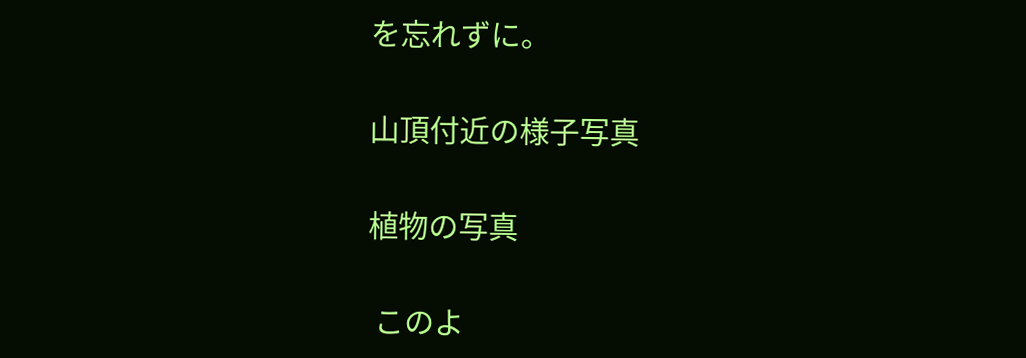を忘れずに。

山頂付近の様子写真

植物の写真

 このよ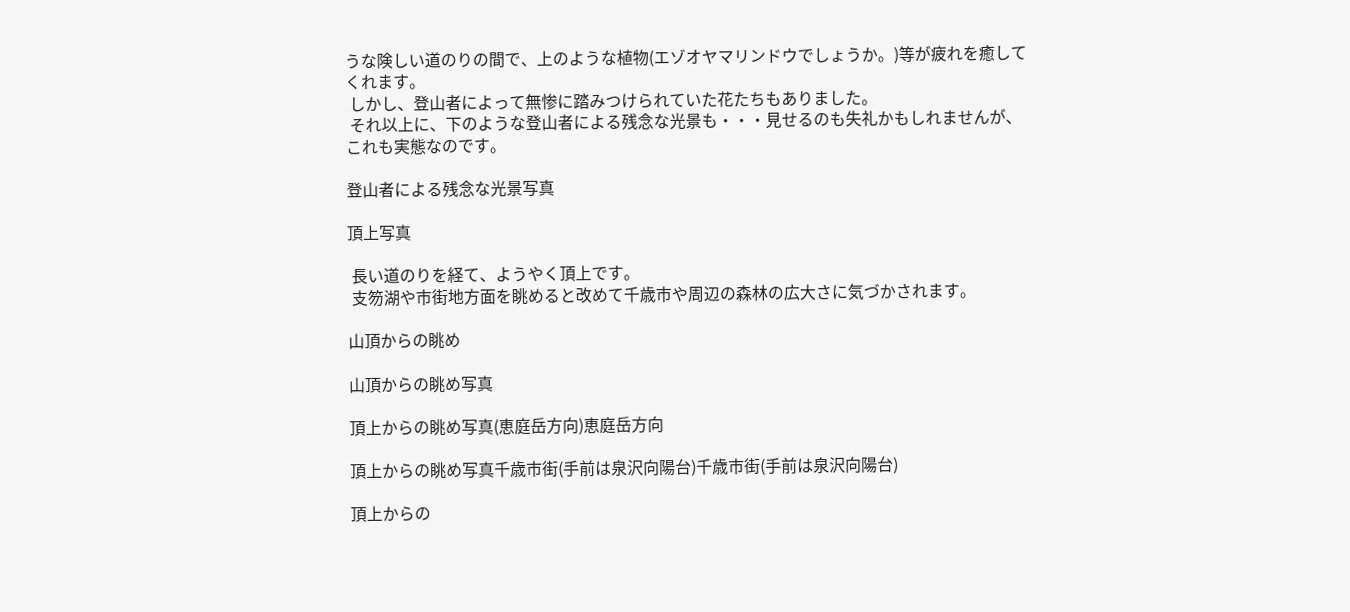うな険しい道のりの間で、上のような植物(エゾオヤマリンドウでしょうか。)等が疲れを癒してくれます。
 しかし、登山者によって無惨に踏みつけられていた花たちもありました。
 それ以上に、下のような登山者による残念な光景も・・・見せるのも失礼かもしれませんが、これも実態なのです。

登山者による残念な光景写真

頂上写真

 長い道のりを経て、ようやく頂上です。
 支笏湖や市街地方面を眺めると改めて千歳市や周辺の森林の広大さに気づかされます。

山頂からの眺め

山頂からの眺め写真

頂上からの眺め写真(恵庭岳方向)恵庭岳方向

頂上からの眺め写真千歳市街(手前は泉沢向陽台)千歳市街(手前は泉沢向陽台)

頂上からの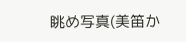眺め写真(美笛か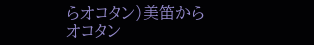らオコタン)美笛からオコタン